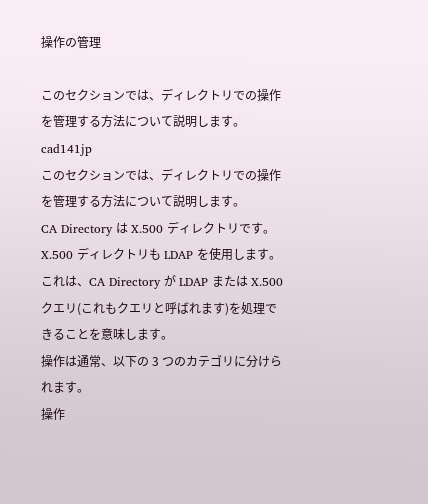操作の管理

このセクションでは、ディレクトリでの操作を管理する方法について説明します。
cad141jp
このセクションでは、ディレクトリでの操作を管理する方法について説明します。
CA Directory は X.500 ディレクトリです。X.500 ディレクトリも LDAP を使用します。これは、CA Directory が LDAP または X.500 クエリ(これもクエリと呼ばれます)を処理できることを意味します。
操作は通常、以下の 3 つのカテゴリに分けられます。
操作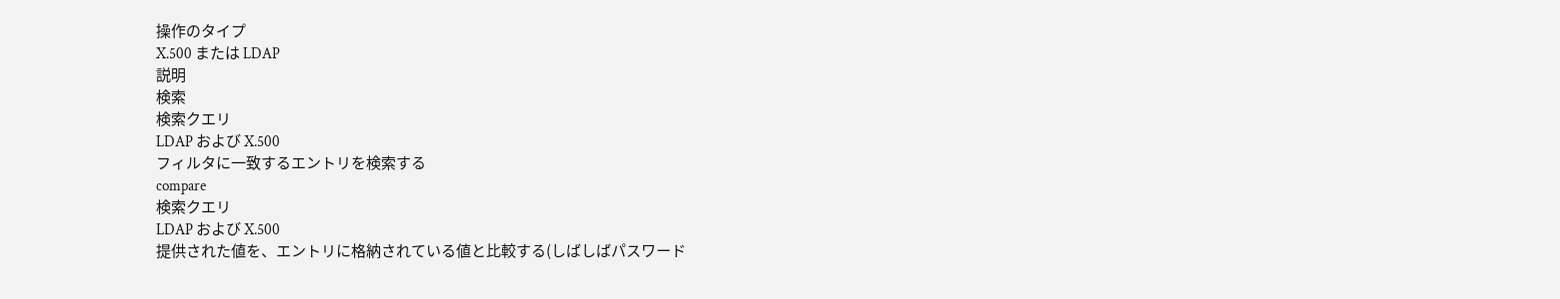操作のタイプ
X.500 または LDAP
説明
検索
検索クエリ
LDAP および X.500
フィルタに一致するエントリを検索する
compare
検索クエリ
LDAP および X.500
提供された値を、エントリに格納されている値と比較する(しばしばパスワード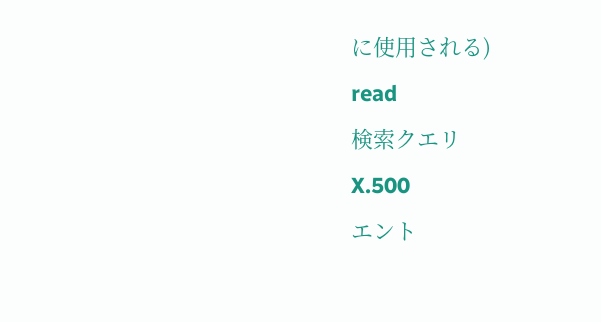に使用される)
read
検索クエリ
X.500
エント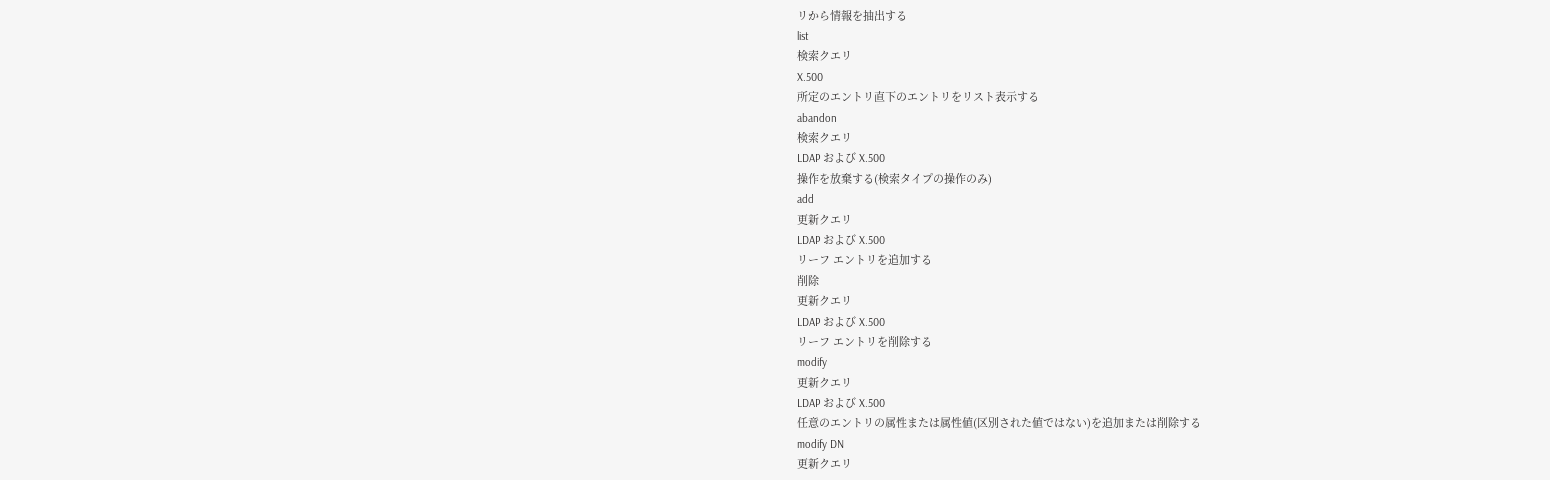リから情報を抽出する
list
検索クエリ
X.500
所定のエントリ直下のエントリをリスト表示する
abandon
検索クエリ
LDAP および X.500
操作を放棄する(検索タイプの操作のみ)
add
更新クエリ
LDAP および X.500
リーフ エントリを追加する
削除
更新クエリ
LDAP および X.500
リーフ エントリを削除する
modify
更新クエリ
LDAP および X.500
任意のエントリの属性または属性値(区別された値ではない)を追加または削除する
modify DN
更新クエリ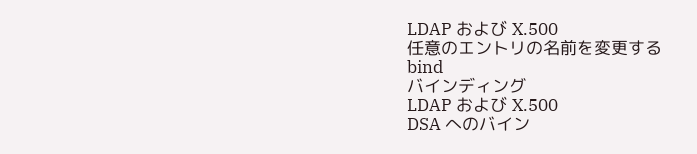LDAP および X.500
任意のエントリの名前を変更する
bind
バインディング
LDAP および X.500
DSA へのバイン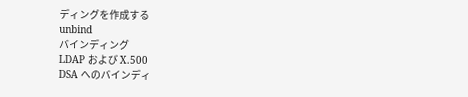ディングを作成する
unbind
バインディング
LDAP および X.500
DSA へのバインディ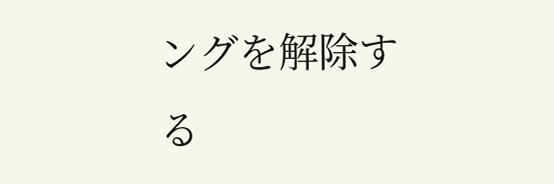ングを解除する